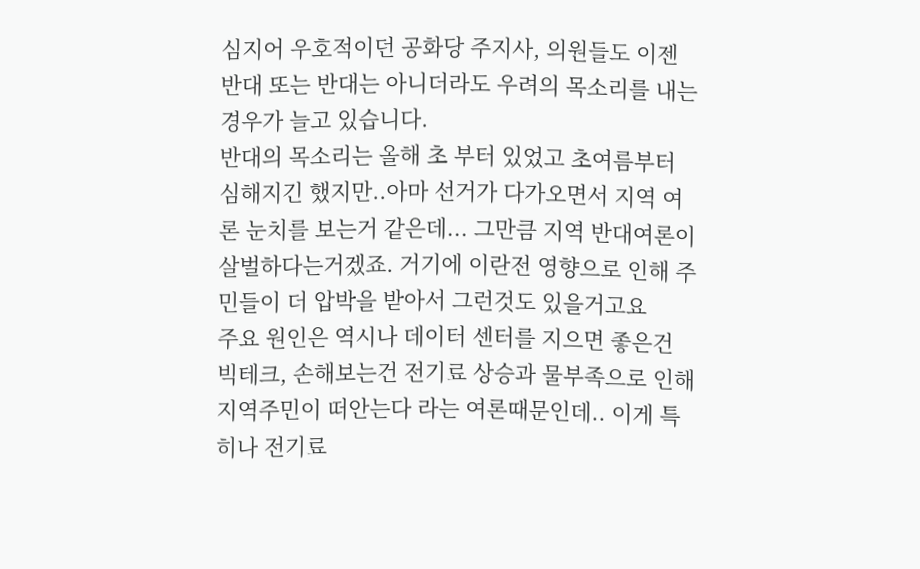심지어 우호적이던 공화당 주지사, 의원들도 이젠 반대 또는 반대는 아니더라도 우려의 목소리를 내는 경우가 늘고 있습니다.
반대의 목소리는 올해 초 부터 있었고 초여름부터 심해지긴 했지만..아마 선거가 다가오면서 지역 여론 눈치를 보는거 같은데... 그만큼 지역 반대여론이 살벌하다는거겠죠. 거기에 이란전 영향으로 인해 주민들이 더 압박을 받아서 그런것도 있을거고요
주요 원인은 역시나 데이터 센터를 지으면 좋은건 빅테크, 손해보는건 전기료 상승과 물부족으로 인해 지역주민이 떠안는다 라는 여론때문인데.. 이게 특히나 전기료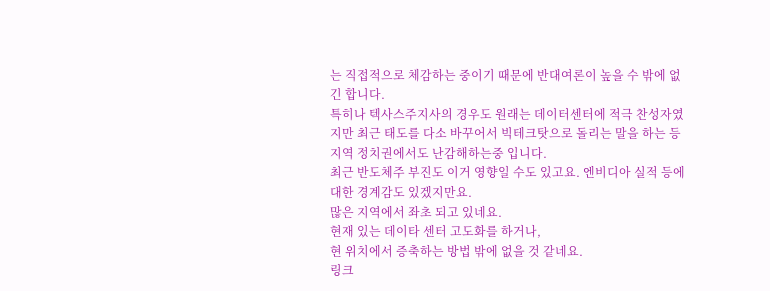는 직접적으로 체감하는 중이기 때문에 반대여론이 높을 수 밖에 없긴 합니다.
특히나 텍사스주지사의 경우도 원래는 데이터센터에 적극 찬성자였지만 최근 태도를 다소 바꾸어서 빅테크탓으로 돌리는 말을 하는 등 지역 정치권에서도 난감해하는중 입니다.
최근 반도체주 부진도 이거 영향일 수도 있고요. 엔비디아 실적 등에 대한 경계감도 있겠지만요.
많은 지역에서 좌초 되고 있네요.
현재 있는 데이타 센터 고도화를 하거나,
현 위치에서 증축하는 방법 밖에 없을 것 같네요.
링크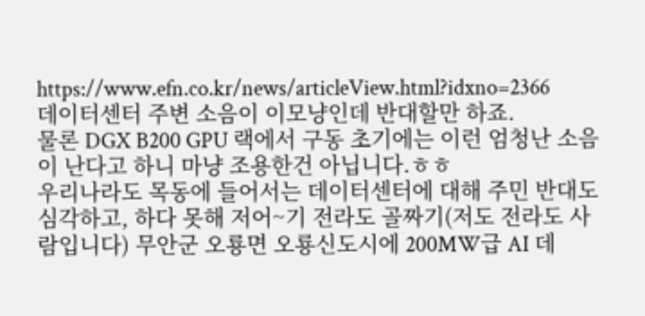https://www.efn.co.kr/news/articleView.html?idxno=2366
데이터센터 주변 소음이 이모냥인데 반대할만 하죠.
물론 DGX B200 GPU 랙에서 구동 초기에는 이런 엄청난 소음이 난다고 하니 마냥 조용한건 아닙니다.ㅎㅎ
우리나라도 목동에 들어서는 데이터센터에 대해 주민 반대도 심각하고, 하다 못해 저어~기 전라도 골짜기(저도 전라도 사람입니다) 무안군 오룡면 오룡신도시에 200MW급 AI 데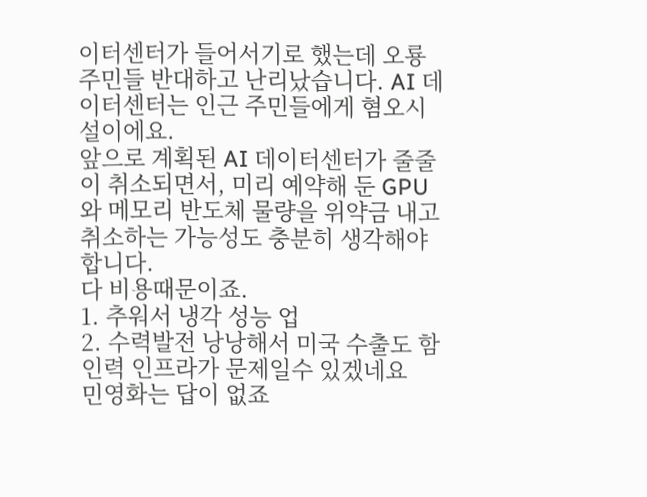이터센터가 들어서기로 했는데 오룡 주민들 반대하고 난리났습니다. AI 데이터센터는 인근 주민들에게 혐오시설이에요.
앞으로 계획된 AI 데이터센터가 줄줄이 취소되면서, 미리 예약해 둔 GPU와 메모리 반도체 물량을 위약금 내고 취소하는 가능성도 충분히 생각해야 합니다.
다 비용때문이죠.
1. 추워서 냉각 성능 업
2. 수력발전 낭낭해서 미국 수출도 함
인력 인프라가 문제일수 있겠네요
민영화는 답이 없죠